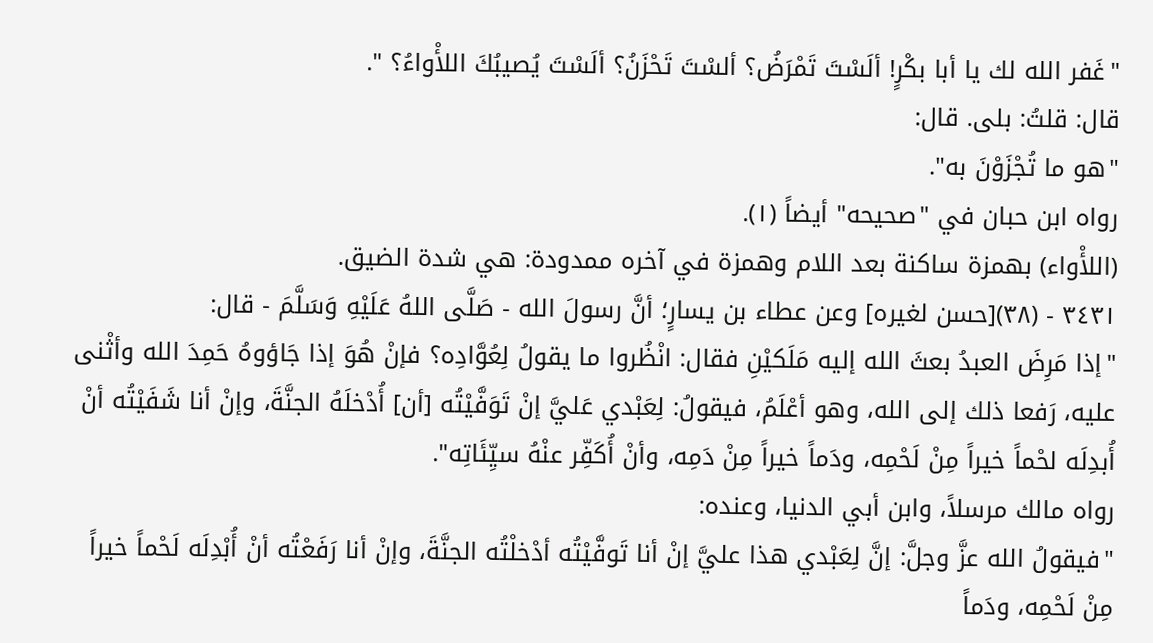"غَفر الله لك يا أبا بكْرٍ! ألَسْتَ تَمْرَضُ؟ ألسْتَ تَحْزَنُ؟ ألَسْتَ يُصيبُكَ اللأْواءُ؟ ".
قال: قلتُ: بلى. قال:
"هو ما تُجْزَوْنَ به".
رواه ابن حبان في "صحيحه" أيضاً (١).
(اللأْواء) بهمزة ساكنة بعد اللام وهمزة في آخره ممدودة: هي شدة الضيق.
٣٤٣١ - (٣٨)[حسن لغيره] وعن عطاء بن يسارٍ؛ أنَّ رسولَ الله - صَلَّى اللهُ عَلَيْهِ وَسَلَّمَ - قال:
"إذا مَرِضَ العبدُ بعثَ الله إليه مَلَكيْنِ فقال: انْظُروا ما يقولُ لِعُوَّادِه؟ فإنْ هُوَ إذا جَاؤوهُ حَمِدَ الله وأثْنى عليه، رَفعا ذلك إلى الله، وهو أعْلَمُ، فيقولُ: لِعَبْدي عَليَّ إنْ تَوَفَّيْتُه [أن] أُدْخلَهُ الجنَّةَ، وإنْ أنا شَفَيْتُه أنْ أُبدِلَه لحْماً خيراً مِنْ لَحْمِه، ودَماً خيراً مِنْ دَمِه، وأنْ أُكَفِّر عنْهُ سيِّئَاتِه".
رواه مالك مرسلاً، وابن أبي الدنيا، وعنده:
"فيقولُ الله عزَّ وجلَّ: إنَّ لِعَبْدي هذا عليَّ إنْ أنا تَوفَّيْتُه أدْخلْتُه الجنَّةَ، وإنْ أنا رَفَعْتُه أنْ أُبْدِلَه لَحْماً خيراً مِنْ لَحْمِه، ودَماً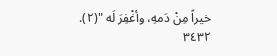خيراً مِنْ دَمهِ، وأغْفِرَ لَه "(٢).
٣٤٣٢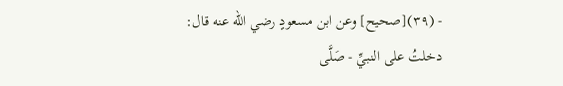- (٣٩)[صحيح] وعن ابن مسعودٍ رضي الله عنه قال:
دخلتُ على النبيِّ - صَلَّى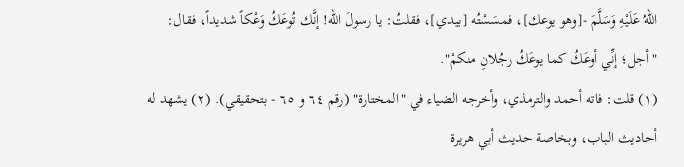اللهُ عَلَيْهِ وَسَلَّمَ -[وهو يوعك]، فمسَسْتُه [بيدي]، فقلتُ: يا رسولَ الله! إنَّك تُوعَكُ وَعْكاً شديداً، فقال:
"أجل؛ إنِّي أوعَكُ كما يوعَكُ رجُلانِ منكمْ".
(١) قلت: فاته أحمد والترمذي، وأخرجه الضياء في "المختارة" (رقم ٦٤ و ٦٥ - بتحقيقي). (٢) يشهد له أحاديث الباب، وبخاصة حديث أبي هريرة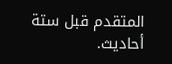المتقدم قبل ستة أحاديث.